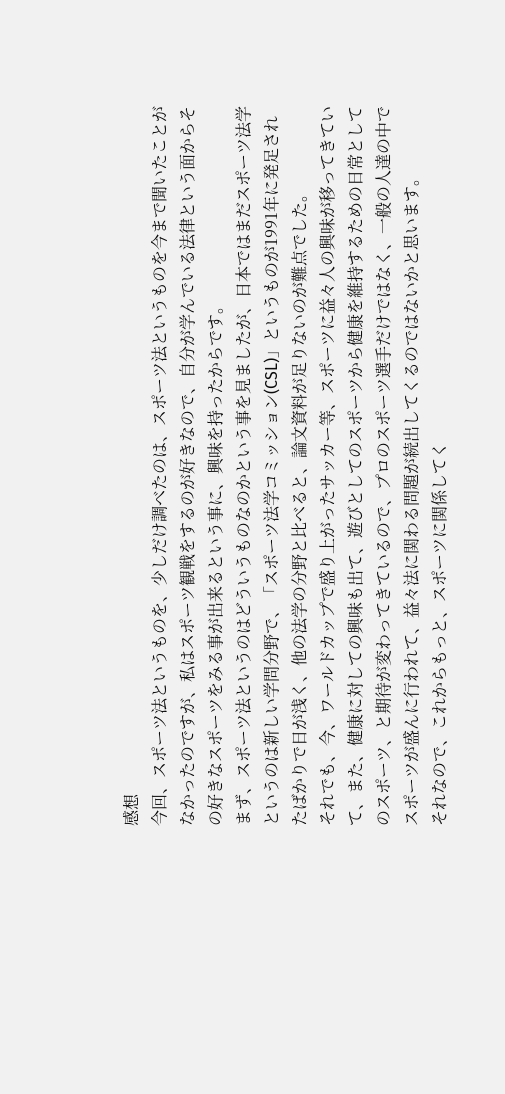感想
今回、スポーツ法というものを、少しだけ調べたのは、スポーツ法というものを今まで聞いたことがなかったのですが、私はスポーツ観戦をするのが好きなので、自分が学んでいる法律という面からその好きなスポーツをみる事が出来るという事に、興味を持ったからです。
まず、スポーツ法というのはどういうものなのかという事を見ましたが、日本ではまだスポーツ法学というのは新しい学問分野で、「スポーツ法学コミッション(CSL)」というものが1991年に発足されたばかりで日が浅く、他の法学の分野と比べると、論文資料が足りないのが難点でした。
それでも、今、ワールドカップで盛り上がったサッカー等、スポーツに益々人の興味が移ってきていて、また、健康に対しての興味も出て、遊びとしてのスポーツから健康を維持するための日常としてのスポーツ、と期待が変わってきているので、プロのスポーツ選手だけではなく、一般の人達の中でスポーツが盛んに行われて、益々法に関わる問題が続出してくるのではないかと思います。
それなので、これからもっと、スポーツに関係してく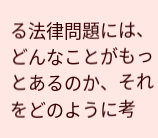る法律問題には、どんなことがもっとあるのか、それをどのように考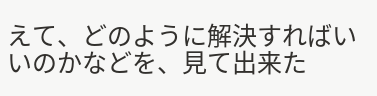えて、どのように解決すればいいのかなどを、見て出来た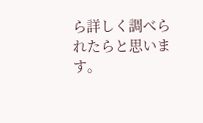ら詳しく調べられたらと思います。